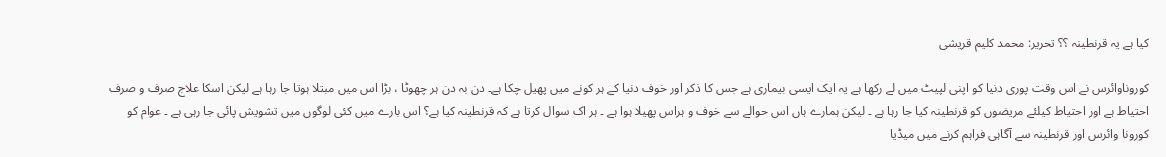کیا ہے یہ قرنطینہ ؟؟ تحریر: محمد کلیم قریشی

کوروناوائرس نے اس وقت پوری دنیا کو اپنی لپیٹ میں لے رکھا ہے یہ ایک ایسی بیماری ہے جس کا ذکر اور خوف دنیا کے ہر کونے میں پھیل چکا ہے۔ دن بہ دن ہر چھوٹا ، بڑا اس میں مبتلا ہوتا جا رہا ہے لیکن اسکا علاج صرف و صرف احتیاط ہے اور احتیاط کیلئے مریضوں کو قرنطینہ کیا جا رہا ہے ۔ لیکن ہمارے ہاں اس حوالے سے خوف و ہراس پھیلا ہوا ہے ۔ ہر اک سوال کرتا ہے کہ قرنطینہ کیا ہے؟ اس بارے میں کئی لوگوں میں تشویش پائی جا رہی ہے ۔ عوام کو کورونا وائرس اور قرنطینہ سے آگاہی فراہم کرنے میں میڈیا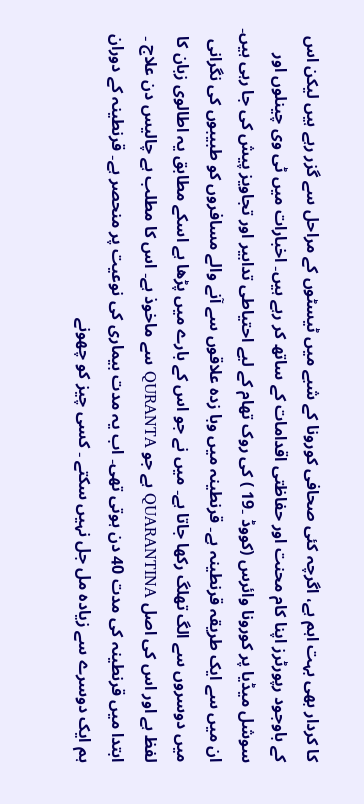کا کردار بھی بہت اہم ہے، اگرچہ کئی صحافی کورونا کے شبے میں ٹیسٹوں کے مراحل سے گزر رہے ہیں لیکن اس کے باوجود رپورٹرز اپنا کام محنت اور حفاظتی اقدامات کے ساتھ کر رہے ہیں۔ اخبارات میں ٹی وی چینلوں اور سوشل میڈیا پر کورونا وائرس (کووڈ ۔19 ) کی روک تھام کے لیے احتیاطی تدابیر اور تجاویز پیش کی جا رہی ہیں۔ ان میں سے ایک طریقہ قرنطینہ ہے۔ قرنطینہ میں وبا زدہ علاقوں سے آنے والے مسافروں کو طبیبوں کی نگرانی میں دوسروں سے الگ تھلگ رکھا جاتا ہے۔ میں نے جو اس کے بارے میں پڑھا ہے اسکے مطابق یہ اطالوی زبان کا لفظ ہے اور اس کی اصل QUARANTINA ہے جو QURANTA سے ماخوذ ہے۔ اس کا مطلب ہے چالیس دن علاج ۔ ابتدا میں قرنطینہ کی مدت 40 دن ہوتی تھی۔ اب یہ مدت بیماری کی نوعیت پر منحصر ہے۔ قرنطینہ کے دوران ہم ایک دوسرے سے زیادہ مل جل نہیں سکتے ۔ کسی چیز کو چھونے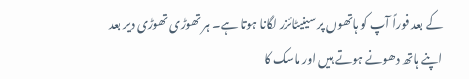کے بعد فوراً آپ کو ہاتھوں پر سینیٹائزر لگانا ہوتا ہے۔ ہر تھوڑی تھوڑی دیر بعد اپنے ہاتھ دھونے ہوتے ہیں اور ماسک کا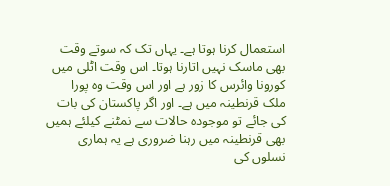استعمال کرنا ہوتا ہے۔ یہاں تک کہ سوتے وقت بھی ماسک نہیں اتارنا ہوتا۔ اس وقت اٹلی میں کورونا وائرس کا زور ہے اور اس وقت وہ پورا ملک قرنطینہ میں ہے۔ اور اگر پاکستان کی بات کی جائے تو موجودہ حالات سے نمٹنے کیلئے ہمیں بھی قرنطینہ میں رہنا ضروری ہے یہ ہماری نسلوں کی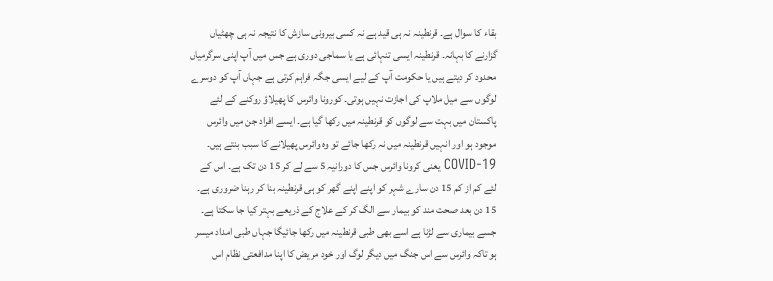بقاء کا سوال ہے۔ قرنطینہ نہ ہی قید ہے نہ کسی بیرونی سازش کا نتیجہ نہ ہی چھٹیاں گزارنے کا بہانہ۔ قرنطینہ ایسی تنہائی ہے یا سماجی دوری ہے جس میں آپ اپنی سرگرمیاں محدود کر دیتے ہیں یا حکومت آپ کے لیے ایسی جگہ فراہم کرتی ہے جہاں آپ کو دوسرے لوگوں سے میل ملاپ کی اجازت نہیں ہوتی۔ کورونا وائرس کا پھیلاؤ روکنے کے لئے پاکستان میں بہت سے لوگوں کو قرنطینہ میں رکھا گیا ہے۔ ایسے افراد جن میں وائرس موجود ہو اور انہیں قرنطینہ میں نہ رکھا جائے تو وہ وائرس پھیلانے کا سبب بنتے ہیں۔ COVID-19 یعنی کرونا وائرس جس کا دورانیہ 5 سے لے کر 15 دن تک ہے۔ اس کے لئے کم از کم 15 دن سارے شہر کو اپنے اپنے گھر کو ہی قرنطینہ بنا کر رہنا ضروری ہے۔ 15 دن بعد صحت مند کو بیمار سے الگ کر کے علاج کے ذریعے بہتر کیا جا سکتا ہے۔ جسے بیماری سے لڑنا ہے اسے بھی طبی قرنطینہ میں رکھا جائیگا جہاں طبی امداد میسر ہو تاکہ وائرس سے اس جنگ میں دیگر لوگ اور خود مریض کا اپنا مدافعتی نظام اس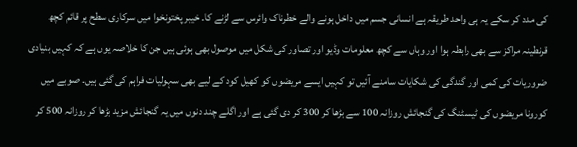کی مدد کر سکے یہ ہی واحد طریقہ ہے انسانی جسم میں داخل ہونے والے خطرناک وائرس سے لڑنے کا۔ خیبر پختونخوا میں سرکاری سطح پر قائم کچھ قرنطینہ مراکز سے بھی رابطہ ہوا اور وہاں سے کچھ معلومات وڈیو اور تصاور کی شکل میں موصول بھی ہوئی ہیں جن کا خلاصہ یوں ہے کہ کہیں بنیادی ضروریات کی کمی اور گندگی کی شکایات سامنے آئیں تو کہیں ایسے مریضوں کو کھیل کود کے لیے بھی سہولیات فراہم کی گئی ہیں۔ صوبے میں کورونا مریضوں کی ٹیسٹنگ کی گنجائش روزانہ 100 سے بڑھا کر 300 کر دی گئی ہے اور اگلے چند دنوں میں یہ گنجائش مزید بڑھا کر روزانہ 500 کر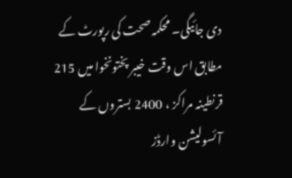دی جائیگی۔ محکمہ صحت کی رپورٹ کے مطابق اس وقت خیبر پختونخوا میں 215 قرنطینہ مراکز ، 2400 بستروں کے آئسولیشن وارڈز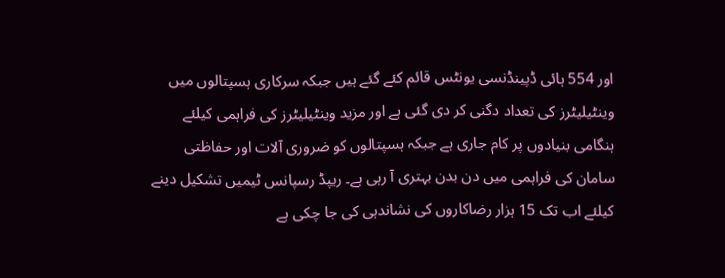اور 554 ہائی ڈپینڈنسی یونٹس قائم کئے گئے ہیں جبکہ سرکاری ہسپتالوں میں وینٹیلیٹرز کی تعداد دگنی کر دی گئی ہے اور مزید وینٹیلیٹرز کی فراہمی کیلئے ہنگامی بنیادوں پر کام جاری ہے جبکہ ہسپتالوں کو ضروری آلات اور حفاظتی سامان کی فراہمی میں دن بدن بہتری آ رہی ہے۔ ریپڈ رسپانس ٹیمیں تشکیل دینے کیلئے اب تک 15 ہزار رضاکاروں کی نشاندہی کی جا چکی ہے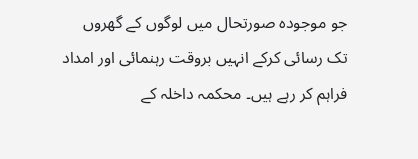جو موجودہ صورتحال میں لوگوں کے گھروں تک رسائی کرکے انہیں بروقت رہنمائی اور امداد فراہم کر رہے ہیں۔ محکمہ داخلہ کے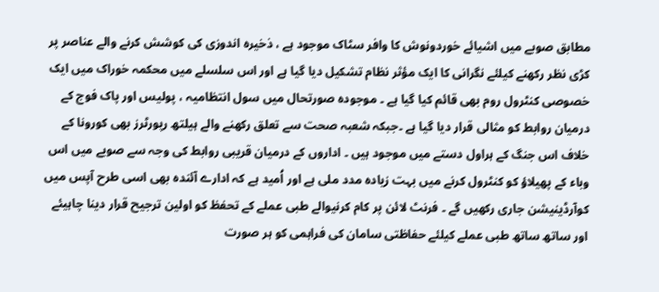مطابق صوبے میں اشیائے خوردونوش کا وافر سٹاک موجود ہے ، ذخیرہ اندوزی کی کوشش کرنے والے عناصر پر کڑی نظر رکھنے کیلئے نگرانی کا ایک مؤثر نظام تشکیل دیا گیا ہے اور اس سلسلے میں محکمہ خوراک میں ایک خصوصی کنٹرول روم بھی قائم کیا گیا ہے ۔ موجودہ صورتحال میں سول انتظامیہ ، پولیس اور پاک فوج کے درمیان روابط کو مثالی قرار دیا گیا ہے ۔جبکہ شعبہ صحت سے تعلق رکھنے والے ہیلتھ رپورٹرز بھی کورونا کے خلاف اس جنگ کے ہراول دستے میں موجود ہیں ۔ اداروں کے درمیان قریبی روابط کی وجہ سے صوبے میں اس وباء کے پھیلاؤ کو کنٹرول کرنے میں بہت زیادہ مدد ملی ہے اور اُمید ہے کہ ادارے آئندہ بھی اسی طرح آپس میں کوآرڈینیشن جاری رکھیں گے ۔ فرنٹ لائن پر کام کرنیوالے طبی عملے کے تحفظ کو اولین ترجیح قرار دینا چاہیئے اور ساتھ ساتھ طبی عملے کیلئے حفاظتی سامان کی فراہمی کو ہر صورت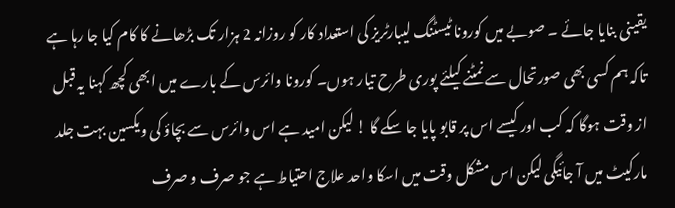یقینی بنایا جائے ۔ صوبے میں کورونا ٹیسٹنگ لیبارٹریز کی استعداد کار کو روزانہ 2 ہزار تک بڑھانے کا کام کیا جا رہا ہے تاکہ ہم کسی بھی صورتحال سے نمٹنے کیلئے پوری طرح تیار ہوں۔ کورونا وائرس کے بارے میں ابھی کچھ کہنا یہ قبل از وقت ہوگا کہ کب اور کیسے اس پر قابو پایا جا سکے گا ! لیکن امید ہے اس وائرس سے بچاؤ کی ویکسین بہت جلد مارکیٹ میں آ جائیگی لیکن اس مشکل وقت میں اسکا واحد علاج احتیاط ہے جو صرف و صرف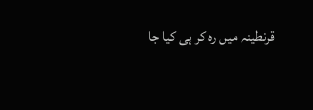قرنطینہ میں رہ کر ہی کیا جا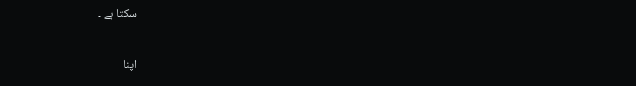سکتا ہے ۔

اپنا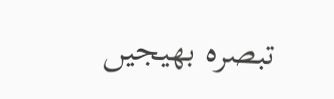تبصرہ بھیجیں